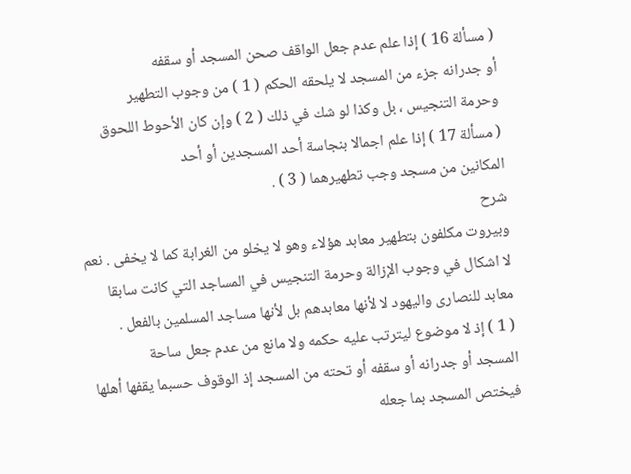( مسألة 16 ) إذا علم عدم جعل الواقف صحن المسجد أو سقفه
أو جدرانه جزء من المسجد لا يلحقه الحكم ( 1 ) من وجوب التطهير
وحرمة التنجيس ، بل وكذا لو شك في ذلك ( 2 ) وإن كان الأحوط اللحوق
( مسألة 17 ) إذا علم اجمالا بنجاسة أحد المسجدين أو أحد
المكانين من مسجد وجب تطهيرهما ( 3 ) .
شرح
وبيروت مكلفون بتطهير معابد هؤلاء وهو لا يخلو من الغرابة كما لا يخفى . نعم
لا اشكال في وجوب الإزالة وحرمة التنجيس في المساجد التي كانت سابقا
معابد للنصارى واليهود لا لأنها معابدهم بل لأنها مساجد المسلمين بالفعل .
( 1 ) إذ لا موضوع ليترتب عليه حكمه ولا مانع من عدم جعل ساحة
المسجد أو جدرانه أو سقفه أو تحته من المسجد إذ الوقوف حسبما يقفها أهلها
فيختص المسجد بما جعله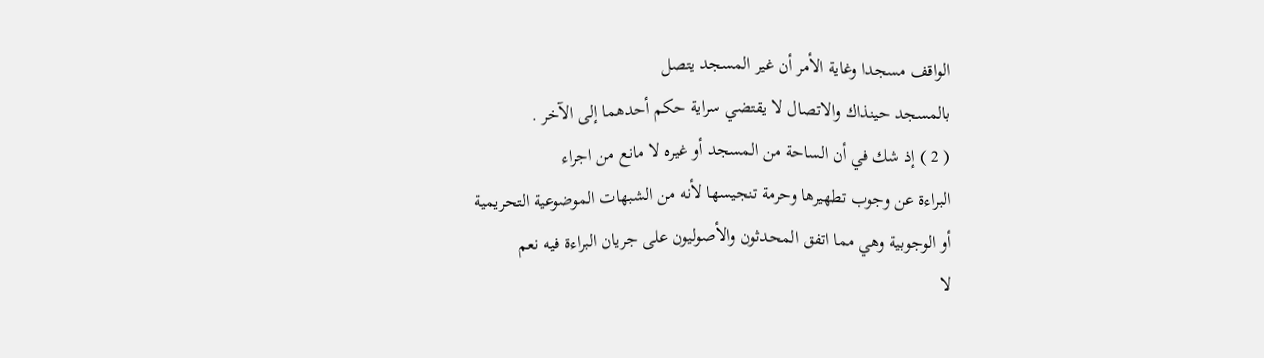الواقف مسجدا وغاية الأمر أن غير المسجد يتصل
بالمسجد حينذاك والاتصال لا يقتضي سراية حكم أحدهما إلى الآخر .
( 2 ) إذ شك في أن الساحة من المسجد أو غيره لا مانع من اجراء
البراءة عن وجوب تطهيرها وحرمة تنجيسها لأنه من الشبهات الموضوعية التحريمية
أو الوجوبية وهي مما اتفق المحدثون والأصوليون على جريان البراءة فيه نعم
لا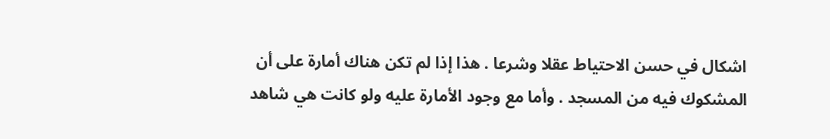اشكال في حسن الاحتياط عقلا وشرعا . هذا إذا لم تكن هناك أمارة على أن
المشكوك فيه من المسجد . وأما مع وجود الأمارة عليه ولو كانت هي شاهد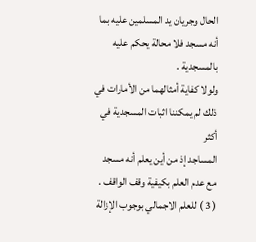الحال وجريان يد المسلمين عليه بما أنه مسجد فلا محالة يحكم عليه بالمسجدية .
ولولا كفاية أمثالهما من الأمارات في ذلك لم يمكننا اثبات المسجدية في أكثر
المساجد إذ من أين يعلم أنه مسجد مع عدم العلم بكيفية وقف الواقف .
( 3 ) للعلم الاجمالي بوجوب الإزالة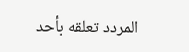المردد تعلقه بأحد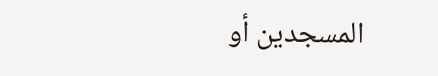المسجدين أو